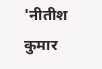'नीतीश कुमार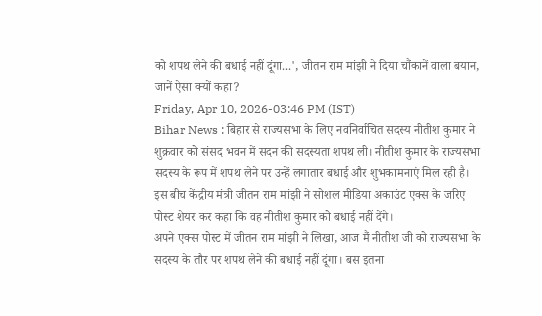को शपथ लेने की बधाई नहीं दूंगा...', जीतन राम मांझी ने दिया चौंकानें वाला बयान, जानें ऐसा क्यों कहा?
Friday, Apr 10, 2026-03:46 PM (IST)
Bihar News : बिहार से राज्यसभा के लिए नवनिर्वाचित सदस्य नीतीश कुमार ने शुक्रवार को संसद भवन में सदन की सदस्यता शपथ ली। नीतीश कुमार के राज्यसभा सदस्य के रूप में शपथ लेने पर उन्हें लगातार बधाई और शुभकामनाएं मिल रही है। इस बीच केंद्रीय मंत्री जीतन राम मांझी ने सोशल मीडिया अकाउंट एक्स के जरिए पोस्ट शेयर कर कहा कि वह नीतीश कुमार को बधाई नहीं देंगे।
अपने एक्स पोस्ट में जीतन राम मांझी ने लिखा, आज मैं नीतीश जी को राज्यसभा के सदस्य के तौर पर शपथ लेने की बधाई नहीं दूंगा। बस इतना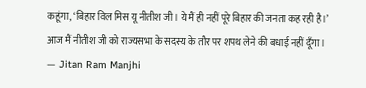कहूंगा, ‘बिहार विल मिस यू नीतीश जी। ये मैं ही नहीं पूरे बिहार की जनता कह रही है।’
आज मैं नीतीश जी को राज्यसभा के सदस्य के तौर पर शपथ लेने की बधाई नहीं दूँगा।
— Jitan Ram Manjhi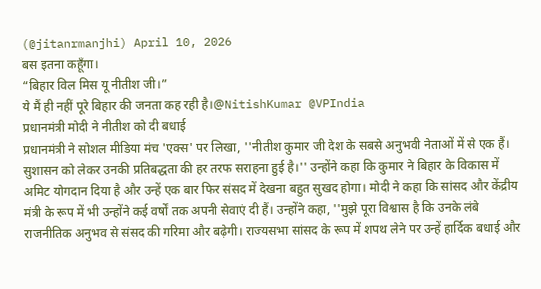(@jitanrmanjhi) April 10, 2026
बस इतना कहूँगा।
“बिहार विल मिस यू नीतीश जी।”
ये मैं ही नहीं पूरे बिहार की जनता कह रही है।@NitishKumar @VPIndia
प्रधानमंत्री मोदी ने नीतीश को दी बधाई
प्रधानमंत्री ने सोशल मीडिया मंच 'एक्स' पर लिखा, ''नीतीश कुमार जी देश के सबसे अनुभवी नेताओं में से एक हैं। सुशासन को लेकर उनकी प्रतिबद्धता की हर तरफ सराहना हुई है।'' उन्होंने कहा कि कुमार ने बिहार के विकास में अमिट योगदान दिया है और उन्हें एक बार फिर संसद में देखना बहुत सुखद होगा। मोदी ने कहा कि सांसद और केंद्रीय मंत्री के रूप में भी उन्होंने कई वर्षों तक अपनी सेवाएं दी हैं। उन्होंने कहा, ''मुझे पूरा विश्वास है कि उनके लंबे राजनीतिक अनुभव से संसद की गरिमा और बढ़ेगी। राज्यसभा सांसद के रूप में शपथ लेने पर उन्हें हार्दिक बधाई और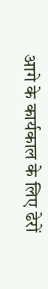आगे के कार्यकाल के लिए ढेरों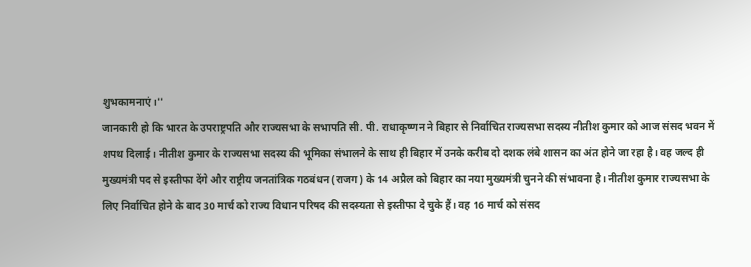शुभकामनाएं।''
जानकारी हो कि भारत के उपराष्ट्रपति और राज्यसभा के सभापति सी. पी. राधाकृष्णन ने बिहार से निर्वाचित राज्यसभा सदस्य नीतीश कुमार को आज संसद भवन में शपथ दिलाई। नीतीश कुमार के राज्यसभा सदस्य की भूमिका संभालने के साथ ही बिहार में उनके करीब दो दशक लंबे शासन का अंत होने जा रहा है। वह जल्द ही मुख्यमंत्री पद से इस्तीफा देंगे और राष्ट्रीय जनतांत्रिक गठबंधन (राजग) के 14 अप्रैल को बिहार का नया मुख्यमंत्री चुनने की संभावना है। नीतीश कुमार राज्यसभा के लिए निर्वाचित होने के बाद 30 मार्च को राज्य विधान परिषद की सदस्यता से इस्तीफा दे चुके हैं। वह 16 मार्च को संसद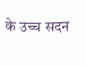के उच्च सदन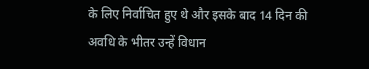के लिए निर्वाचित हुए थे और इसके बाद 14 दिन की अवधि के भीतर उन्हें विधान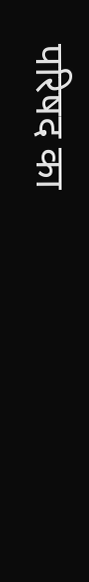परिषद का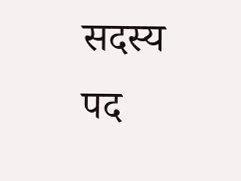सदस्य पद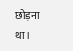छोड़ना था।